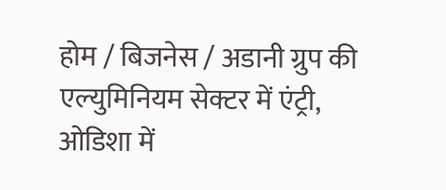होम / बिजनेस / अडानी ग्रुप की एल्युमिनियम सेक्टर में एंट्री, ओडिशा में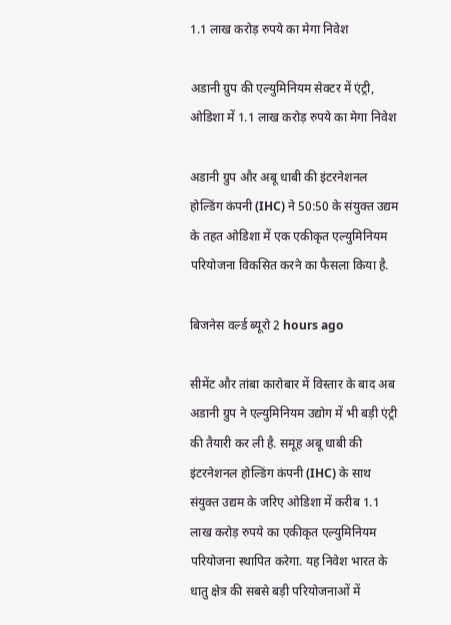1.1 लाख करोड़ रुपये का मेगा निवेश

अडानी ग्रुप की एल्युमिनियम सेक्टर में एंट्री, ओडिशा में 1.1 लाख करोड़ रुपये का मेगा निवेश

अडानी ग्रुप और अबू धाबी की इंटरनेशनल होल्डिंग कंपनी (IHC) ने 50:50 के संयुक्त उद्यम के तहत ओडिशा में एक एकीकृत एल्युमिनियम परियोजना विकसित करने का फैसला किया है.

बिजनेस वर्ल्ड ब्यूरो 2 hours ago

सीमेंट और तांबा कारोबार में विस्तार के बाद अब अडानी ग्रुप ने एल्युमिनियम उद्योग में भी बड़ी एंट्री की तैयारी कर ली है. समूह अबू धाबी की इंटरनेशनल होल्डिंग कंपनी (IHC) के साथ संयुक्त उद्यम के जरिए ओडिशा में करीब 1.1 लाख करोड़ रुपये का एकीकृत एल्युमिनियम परियोजना स्थापित करेगा. यह निवेश भारत के धातु क्षेत्र की सबसे बड़ी परियोजनाओं में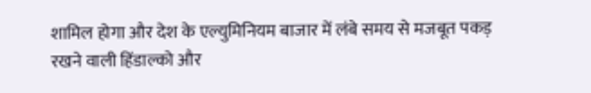शामिल होगा और देश के एल्युमिनियम बाजार में लंबे समय से मजबूत पकड़ रखने वाली हिंडाल्को और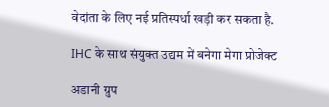वेदांता के लिए नई प्रतिस्पर्धा खड़ी कर सकता है.

IHC के साथ संयुक्त उद्यम में बनेगा मेगा प्रोजेक्ट

अडानी ग्रुप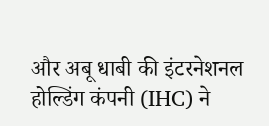और अबू धाबी की इंटरनेशनल होल्डिंग कंपनी (IHC) ने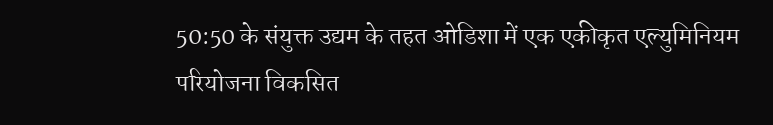50:50 के संयुक्त उद्यम के तहत ओडिशा में एक एकीकृत एल्युमिनियम परियोजना विकसित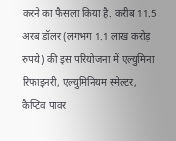करने का फैसला किया है. करीब 11.5 अरब डॉलर (लगभग 1.1 लाख करोड़ रुपये) की इस परियोजना में एल्युमिना रिफाइनरी, एल्युमिनियम स्मेल्टर, कैप्टिव पावर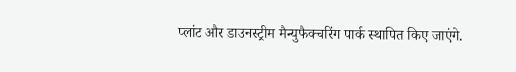प्लांट और डाउनस्ट्रीम मैन्युफैक्चरिंग पार्क स्थापित किए जाएंगे.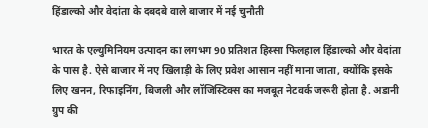हिंडाल्को और वेदांता के दबदबे वाले बाजार में नई चुनौती

भारत के एल्युमिनियम उत्पादन का लगभग 90 प्रतिशत हिस्सा फिलहाल हिंडाल्को और वेदांता के पास है. ऐसे बाजार में नए खिलाड़ी के लिए प्रवेश आसान नहीं माना जाता, क्योंकि इसके लिए खनन, रिफाइनिंग, बिजली और लॉजिस्टिक्स का मजबूत नेटवर्क जरूरी होता है. अडानी ग्रुप की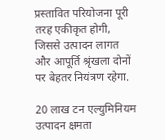प्रस्तावित परियोजना पूरी तरह एकीकृत होगी, जिससे उत्पादन लागत और आपूर्ति श्रृंखला दोनों पर बेहतर नियंत्रण रहेगा.

20 लाख टन एल्युमिनियम उत्पादन क्षमता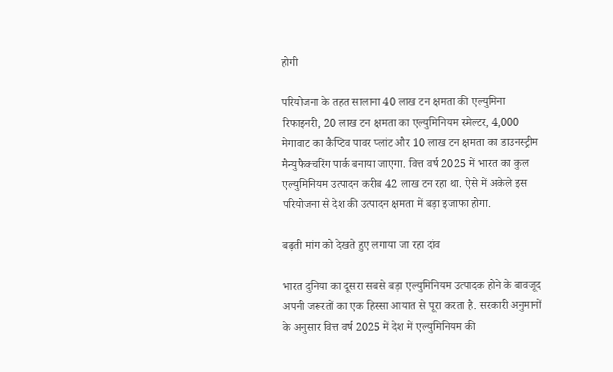होगी

परियोजना के तहत सालाना 40 लाख टन क्षमता की एल्युमिना रिफाइनरी, 20 लाख टन क्षमता का एल्युमिनियम स्मेल्टर, 4,000 मेगावाट का कैप्टिव पावर प्लांट और 10 लाख टन क्षमता का डाउनस्ट्रीम मैन्युफैक्चरिंग पार्क बनाया जाएगा. वित्त वर्ष 2025 में भारत का कुल एल्युमिनियम उत्पादन करीब 42 लाख टन रहा था. ऐसे में अकेले इस परियोजना से देश की उत्पादन क्षमता में बड़ा इजाफा होगा.

बढ़ती मांग को देखते हुए लगाया जा रहा दांव

भारत दुनिया का दूसरा सबसे बड़ा एल्युमिनियम उत्पादक होने के बावजूद अपनी जरूरतों का एक हिस्सा आयात से पूरा करता है. सरकारी अनुमानों के अनुसार वित्त वर्ष 2025 में देश में एल्युमिनियम की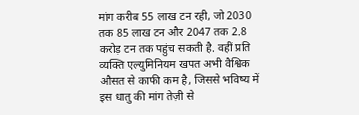मांग करीब 55 लाख टन रही, जो 2030 तक 85 लाख टन और 2047 तक 2.8 करोड़ टन तक पहुंच सकती है. वहीं प्रति व्यक्ति एल्युमिनियम खपत अभी वैश्विक औसत से काफी कम है, जिससे भविष्य में इस धातु की मांग तेज़ी से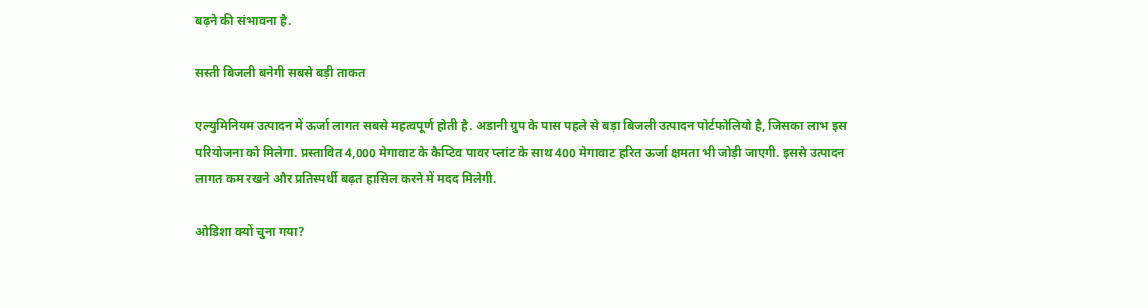बढ़ने की संभावना है.

सस्ती बिजली बनेगी सबसे बड़ी ताकत

एल्युमिनियम उत्पादन में ऊर्जा लागत सबसे महत्वपूर्ण होती है. अडानी ग्रुप के पास पहले से बड़ा बिजली उत्पादन पोर्टफोलियो है, जिसका लाभ इस परियोजना को मिलेगा. प्रस्तावित 4,000 मेगावाट के कैप्टिव पावर प्लांट के साथ 400 मेगावाट हरित ऊर्जा क्षमता भी जोड़ी जाएगी. इससे उत्पादन लागत कम रखने और प्रतिस्पर्धी बढ़त हासिल करने में मदद मिलेगी.

ओडिशा क्यों चुना गया?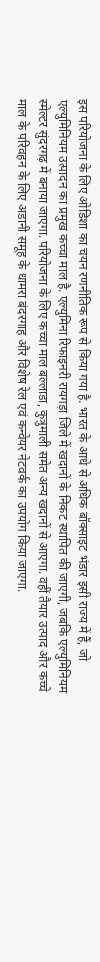इस परियोजना के लिए ओडिशा का चयन रणनीतिक रूप से किया गया है. भारत के आधे से अधिक बॉक्साइट भंडार इसी राज्य में हैं, जो एल्युमिनियम उत्पादन का प्रमुख कच्चा माल है. एल्युमिना रिफाइनरी रायगड़ा जिले में खदानों के निकट स्थापित की जाएगी, जबकि एल्युमिनियम स्मेल्टर सुंदरगढ़ में बनाया जाएगा. परियोजना के लिए कच्चा माल बल्लाडा, कुत्रुमाली समेत अन्य खदानों से आएगा. वहीं तैयार उत्पाद और कच्चे माल के परिवहन के लिए अडानी समूह के धामरा बंदरगाह और विशेष रेल एवं कन्वेयर नेटवर्क का उपयोग किया जाएगा.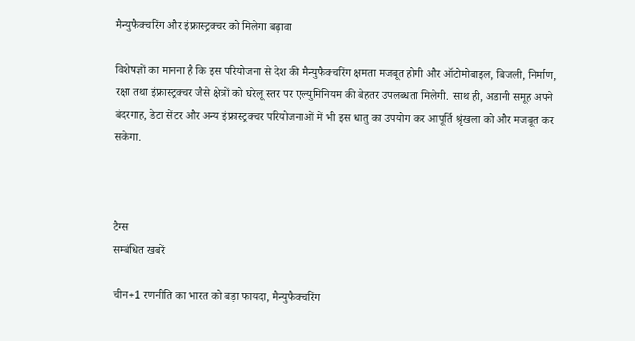मैन्युफैक्चरिंग और इंफ्रास्ट्रक्चर को मिलेगा बढ़ावा

विशेषज्ञों का मानना है कि इस परियोजना से देश की मैन्युफैक्चरिंग क्षमता मजबूत होगी और ऑटोमोबाइल, बिजली, निर्माण, रक्षा तथा इंफ्रास्ट्रक्चर जैसे क्षेत्रों को घरेलू स्तर पर एल्युमिनियम की बेहतर उपलब्धता मिलेगी. साथ ही, अडानी समूह अपने बंदरगाह, डेटा सेंटर और अन्य इंफ्रास्ट्रक्चर परियोजनाओं में भी इस धातु का उपयोग कर आपूर्ति श्रृंखला को और मजबूत कर सकेगा.



टैग्स
सम्बंधित खबरें

चीन+1 रणनीति का भारत को बड़ा फायदा, मैन्युफैक्चरिंग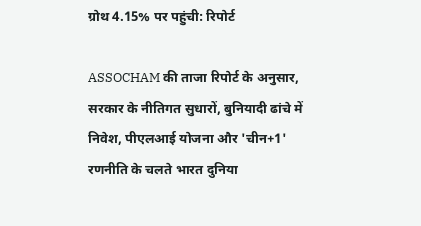ग्रोथ 4.15% पर पहुंची: रिपोर्ट

ASSOCHAM की ताजा रिपोर्ट के अनुसार, सरकार के नीतिगत सुधारों, बुनियादी ढांचे में निवेश, पीएलआई योजना और 'चीन+1' रणनीति के चलते भारत दुनिया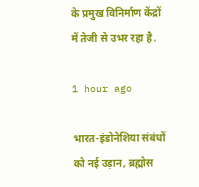के प्रमुख विनिर्माण केंद्रों में तेजी से उभर रहा है.

1 hour ago

भारत-इंडोनेशिया संबंधों को नई उड़ान, ब्रह्मोस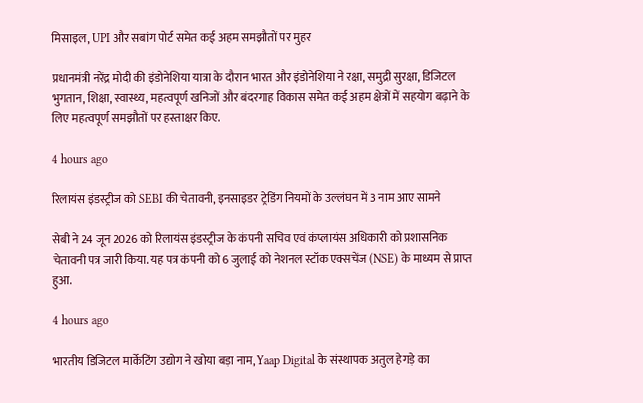मिसाइल, UPI और सबांग पोर्ट समेत कई अहम समझौतों पर मुहर

प्रधानमंत्री नरेंद्र मोदी की इंडोनेशिया यात्रा के दौरान भारत और इंडोनेशिया ने रक्षा, समुद्री सुरक्षा, डिजिटल भुगतान, शिक्षा, स्वास्थ्य, महत्वपूर्ण खनिजों और बंदरगाह विकास समेत कई अहम क्षेत्रों में सहयोग बढ़ाने के लिए महत्वपूर्ण समझौतों पर हस्ताक्षर किए.

4 hours ago

रिलायंस इंडस्ट्रीज को SEBI की चेतावनी, इनसाइडर ट्रेडिंग नियमों के उल्लंघन में 3 नाम आए सामने

सेबी ने 24 जून 2026 को रिलायंस इंडस्ट्रीज के कंपनी सचिव एवं कंप्लायंस अधिकारी को प्रशासनिक चेतावनी पत्र जारी किया. यह पत्र कंपनी को 6 जुलाई को नेशनल स्टॉक एक्सचेंज (NSE) के माध्यम से प्राप्त हुआ.

4 hours ago

भारतीय डिजिटल मार्केटिंग उद्योग ने खोया बड़ा नाम, Yaap Digital के संस्थापक अतुल हेगड़े का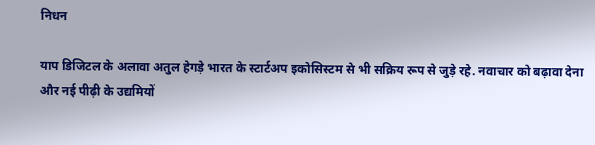निधन

याप डिजिटल के अलावा अतुल हेगड़े भारत के स्टार्टअप इकोसिस्टम से भी सक्रिय रूप से जुड़े रहे. नवाचार को बढ़ावा देना और नई पीढ़ी के उद्यमियों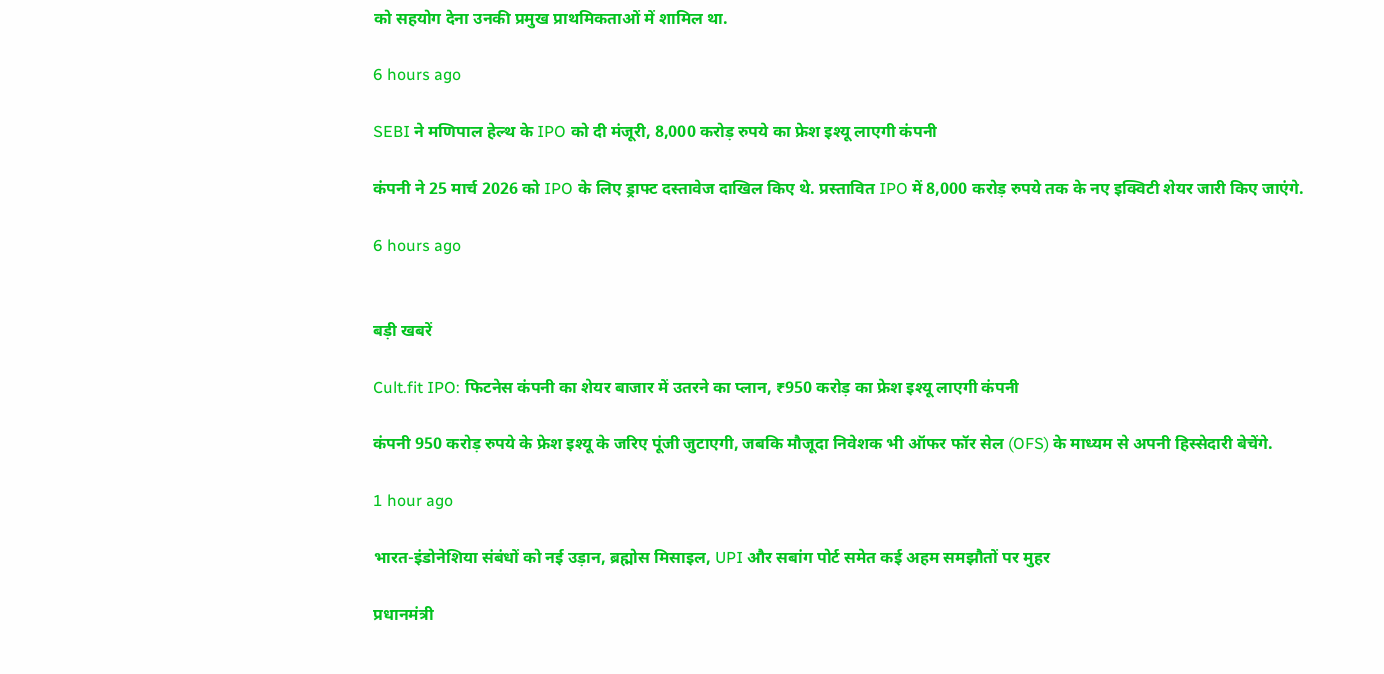को सहयोग देना उनकी प्रमुख प्राथमिकताओं में शामिल था.

6 hours ago

SEBI ने मणिपाल हेल्थ के IPO को दी मंजूरी, 8,000 करोड़ रुपये का फ्रेश इश्यू लाएगी कंपनी

कंपनी ने 25 मार्च 2026 को IPO के लिए ड्राफ्ट दस्तावेज दाखिल किए थे. प्रस्तावित IPO में 8,000 करोड़ रुपये तक के नए इक्विटी शेयर जारी किए जाएंगे.

6 hours ago


बड़ी खबरें

Cult.fit IPO: फिटनेस कंपनी का शेयर बाजार में उतरने का प्लान, ₹950 करोड़ का फ्रेश इश्यू लाएगी कंपनी

कंपनी 950 करोड़ रुपये के फ्रेश इश्यू के जरिए पूंजी जुटाएगी, जबकि मौजूदा निवेशक भी ऑफर फॉर सेल (OFS) के माध्यम से अपनी हिस्सेदारी बेचेंगे.

1 hour ago

भारत-इंडोनेशिया संबंधों को नई उड़ान, ब्रह्मोस मिसाइल, UPI और सबांग पोर्ट समेत कई अहम समझौतों पर मुहर

प्रधानमंत्री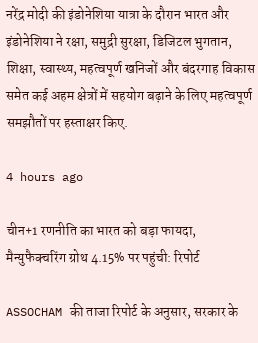नरेंद्र मोदी की इंडोनेशिया यात्रा के दौरान भारत और इंडोनेशिया ने रक्षा, समुद्री सुरक्षा, डिजिटल भुगतान, शिक्षा, स्वास्थ्य, महत्वपूर्ण खनिजों और बंदरगाह विकास समेत कई अहम क्षेत्रों में सहयोग बढ़ाने के लिए महत्वपूर्ण समझौतों पर हस्ताक्षर किए.

4 hours ago

चीन+1 रणनीति का भारत को बड़ा फायदा, मैन्युफैक्चरिंग ग्रोथ 4.15% पर पहुंची: रिपोर्ट

ASSOCHAM की ताजा रिपोर्ट के अनुसार, सरकार के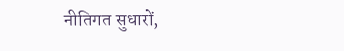नीतिगत सुधारों,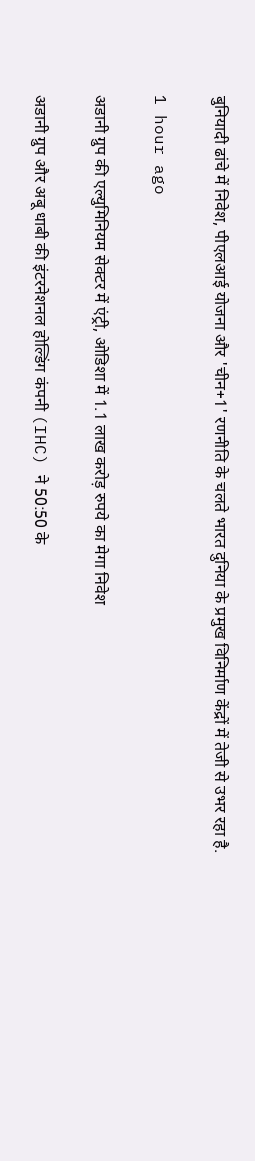बुनियादी ढांचे में निवेश, पीएलआई योजना और 'चीन+1' रणनीति के चलते भारत दुनिया के प्रमुख विनिर्माण केंद्रों में तेजी से उभर रहा है.

1 hour ago

अडानी ग्रुप की एल्युमिनियम सेक्टर में एंट्री, ओडिशा में 1.1 लाख करोड़ रुपये का मेगा निवेश

अडानी ग्रुप और अबू धाबी की इंटरनेशनल होल्डिंग कंपनी (IHC) ने 50:50 के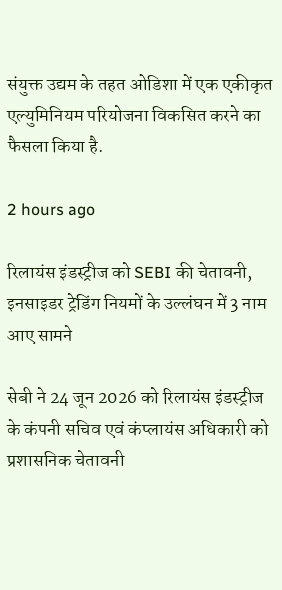संयुक्त उद्यम के तहत ओडिशा में एक एकीकृत एल्युमिनियम परियोजना विकसित करने का फैसला किया है.

2 hours ago

रिलायंस इंडस्ट्रीज को SEBI की चेतावनी, इनसाइडर ट्रेडिंग नियमों के उल्लंघन में 3 नाम आए सामने

सेबी ने 24 जून 2026 को रिलायंस इंडस्ट्रीज के कंपनी सचिव एवं कंप्लायंस अधिकारी को प्रशासनिक चेतावनी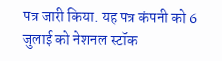पत्र जारी किया. यह पत्र कंपनी को 6 जुलाई को नेशनल स्टॉक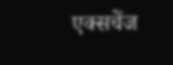एक्सचेंज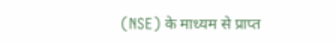(NSE) के माध्यम से प्राप्त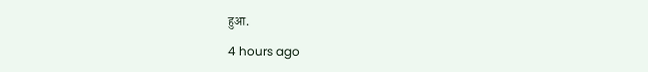हुआ.

4 hours ago